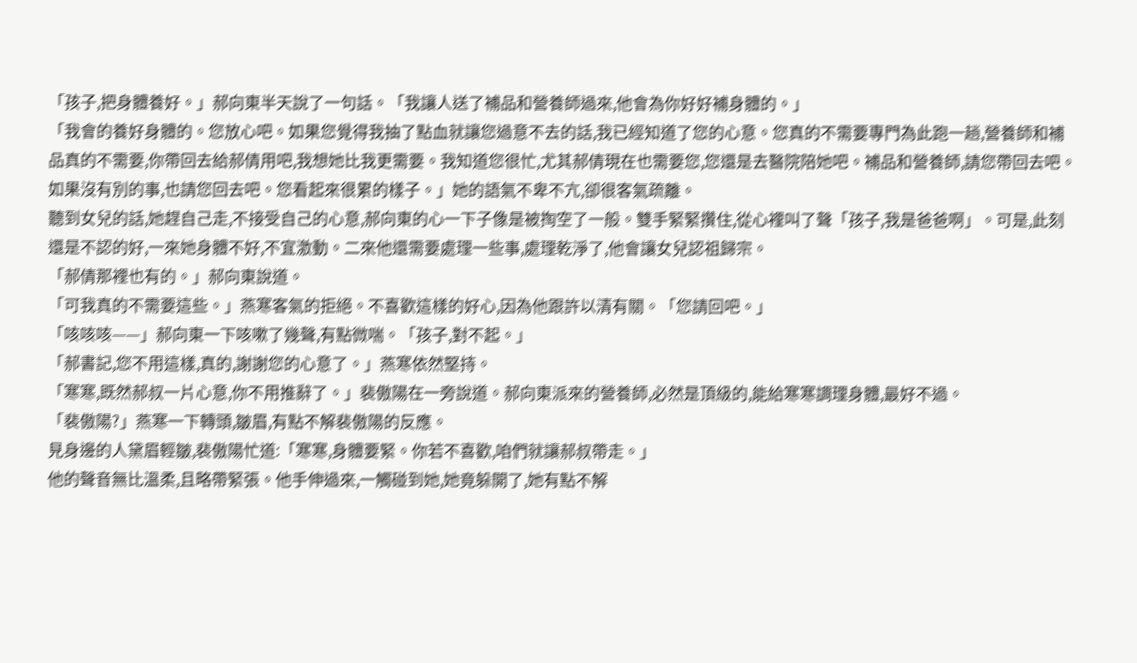「孩子,把身體養好。」郝向東半天說了一句話。「我讓人送了補品和營養師過來,他會為你好好補身體的。」
「我會的養好身體的。您放心吧。如果您覺得我抽了點血就讓您過意不去的話,我已經知道了您的心意。您真的不需要專門為此跑一趟,營養師和補品真的不需要,你帶回去給郝倩用吧,我想她比我更需要。我知道您很忙,尤其郝倩現在也需要您,您還是去醫院陪她吧。補品和營養師,請您帶回去吧。如果沒有別的事,也請您回去吧。您看起來很累的樣子。」她的語氣不卑不亢,卻很客氣疏離。
聽到女兒的話,她趕自己走,不接受自己的心意,郝向東的心一下子像是被掏空了一般。雙手緊緊攢住,從心裡叫了聲「孩子,我是爸爸啊」。可是,此刻還是不認的好,一來她身體不好,不宜激動。二來他還需要處理一些事,處理乾淨了,他會讓女兒認祖歸宗。
「郝倩那裡也有的。」郝向東說道。
「可我真的不需要這些。」燕寒客氣的拒絕。不喜歡這樣的好心,因為他跟許以清有關。「您請回吧。」
「咳咳咳——」郝向東一下咳嗽了幾聲,有點微喘。「孩子,對不起。」
「郝書記,您不用這樣,真的,謝謝您的心意了。」燕寒依然堅持。
「寒寒,既然郝叔一片心意,你不用推辭了。」裴傲陽在一旁說道。郝向東派來的營養師,必然是頂級的,能給寒寒調理身體,最好不過。
「裴傲陽?」燕寒一下轉頭,皺眉,有點不解裴傲陽的反應。
見身邊的人黛眉輕皺,裴傲陽忙道:「寒寒,身體要緊。你若不喜歡,咱們就讓郝叔帶走。」
他的聲音無比溫柔,且略帶緊張。他手伸過來,一觸碰到她,她竟躲開了,她有點不解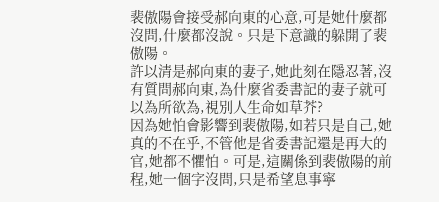裴傲陽會接受郝向東的心意,可是她什麼都沒問,什麼都沒說。只是下意識的躲開了裴傲陽。
許以清是郝向東的妻子,她此刻在隱忍著,沒有質問郝向東,為什麼省委書記的妻子就可以為所欲為,視別人生命如草芥?
因為她怕會影響到裴傲陽,如若只是自己,她真的不在乎,不管他是省委書記還是再大的官,她都不懼怕。可是,這關係到裴傲陽的前程,她一個字沒問,只是希望息事寧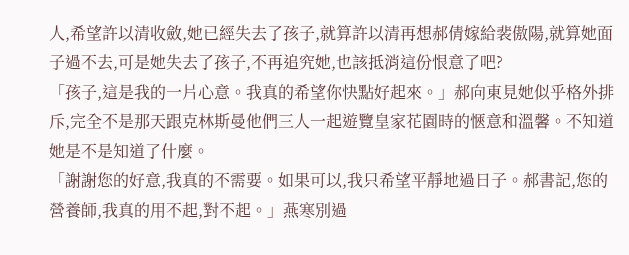人,希望許以清收斂,她已經失去了孩子,就算許以清再想郝倩嫁給裴傲陽,就算她面子過不去,可是她失去了孩子,不再追究她,也該抵消這份恨意了吧?
「孩子,這是我的一片心意。我真的希望你快點好起來。」郝向東見她似乎格外排斥,完全不是那天跟克林斯曼他們三人一起遊覽皇家花園時的愜意和溫馨。不知道她是不是知道了什麼。
「謝謝您的好意,我真的不需要。如果可以,我只希望平靜地過日子。郝書記,您的營養師,我真的用不起,對不起。」燕寒別過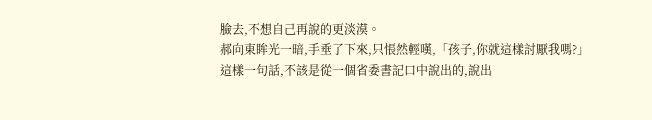臉去,不想自己再說的更淡漠。
郝向東眸光一暗,手垂了下來,只悵然輕嘆,「孩子,你就這樣討厭我嗎?」
這樣一句話,不該是從一個省委書記口中說出的,說出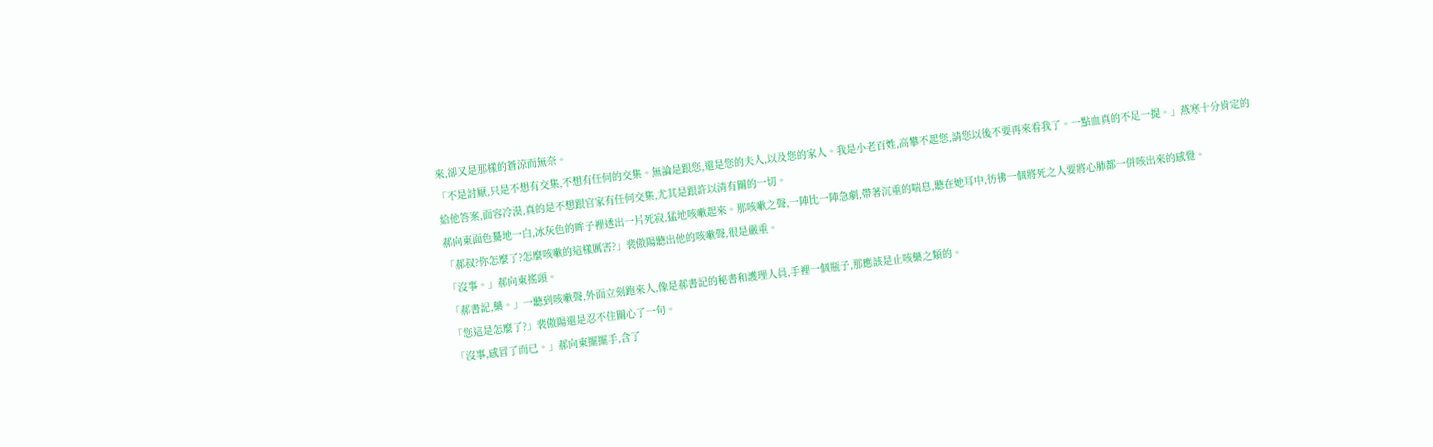來,卻又是那樣的蒼涼而無奈。
「不是討厭,只是不想有交集,不想有任何的交集。無論是跟您,還是您的夫人,以及您的家人。我是小老百姓,高攀不起您,請您以後不要再來看我了。一點血真的不足一提。」燕寒十分肯定的給他答案,面容冷漠,真的是不想跟官家有任何交集,尤其是跟許以清有關的一切。
郝向東面色驀地一白,冰灰色的眸子裡透出一片死寂,猛地咳嗽起來。那咳嗽之聲,一陣比一陣急劇,帶著沉重的喘息,聽在她耳中,彷彿一個將死之人要將心肺都一併咳出來的感覺。
「郝叔?你怎麼了?怎麼咳嗽的這樣厲害?」裴傲陽聽出他的咳嗽聲,很是嚴重。
「沒事。」郝向東搖頭。
「郝書記,藥。」一聽到咳嗽聲,外面立刻跑來人,像是郝書記的秘書和護理人員,手裡一個瓶子,那應該是止咳藥之類的。
「您這是怎麼了?」裴傲陽還是忍不住關心了一句。
「沒事,感冒了而已。」郝向東擺擺手,含了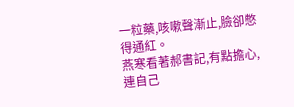一粒藥,咳嗽聲漸止,臉卻憋得通紅。
燕寒看著郝書記,有點擔心,連自己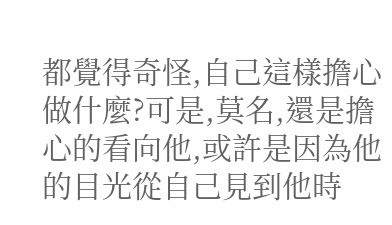都覺得奇怪,自己這樣擔心做什麼?可是,莫名,還是擔心的看向他,或許是因為他的目光從自己見到他時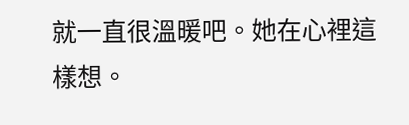就一直很溫暖吧。她在心裡這樣想。